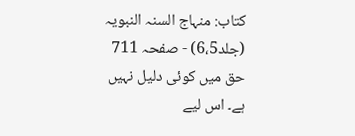کتاب: منہاج السنہ النبویہ (جلد6،5) - صفحہ 711
حق میں کوئی دلیل نہیں ہے۔ اس لیے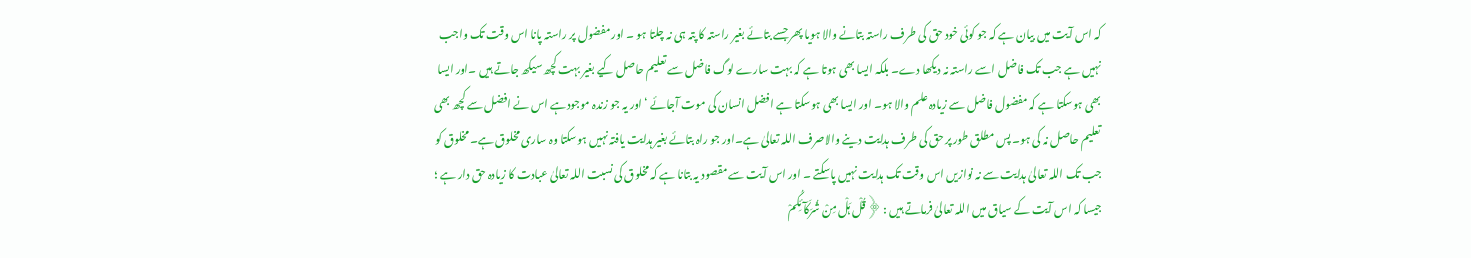کہ اس آیت میں بیان ہے کہ جو کوئی خود حق کی طرف راستہ بتانے والا ہویا پھر جسے بتائے بغیر راستہ کا پتہ ہی نہ چلتا ہو ۔ اور مفضول پر راستہ پانا اس وقت تک واجب نہیں ہے جب تک فاضل اسے راستہ نہ دیکھا دے۔ بلکہ ایسا بھی ہوتا ہے کہ بہت سارے لوگ فاضل سے تعلیم حاصل کیے بغیر بہت کچھ سیکھ جاتے ہیں ۔اور ایسا بھی ہوسکتا ہے کہ مفضول فاضل سے زیادہ علم والا ہو۔ اور ایسا بھی ہوسکتا ہے افضل انسان کی موت آجائے ‘اور یہ جو زندہ موجودہے اس نے افضل سے کچھ بھی تعلیم حاصل نہ کی ہو۔ پس مطلق طور پر حق کی طرف ہدایت دینے والاصرف اللہ تعالیٰ ہے۔اور جو راہ بتائے بغیر ہدایت یافتہ نہیں ہوسکتا وہ ساری مخلوق ہے۔ مخلوق کو جب تک اللہ تعالیٰ ہدایت سے نہ نوازیں اس وقت تک ہدایت نہیں پاسکتے ۔ اور اس آیت سے مقصود یہ بتانا ہے کہ مخلوق کی نسبت اللہ تعالیٰ عبادت کا زیادہ حق دار ہے ؛ جیسا کہ اس آیت کے سیاق میں اللہ تعالیٰ فرماتے ہیں : ﴿قُلْ ہَلْ مِنْ شُرَکَآئِکُمْ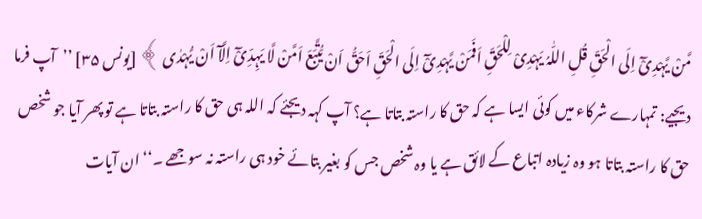مَّنْ یَّہْدِیْٓ اِلَی الْحَقِّ قُلِ اللّٰہُ یَہْدِیْ لِلْحَقِّ اَفَمَنْ یَّہْدِیْٓ اِلَی الْحَقِّ اَحَقُّ اَنْ یُّتَّبَعَ اَمَّنْ لَّا یَہِدِّیْٓ اِلَّآ اَنْ یُّہْدٰی ﴾ [یونس ۳۵] ’’آپ فرما دیجیے: تمہارے شرکاء میں کوئی ایسا ہے کہ حق کا راستہ بتاتا ہے؟ آپ کہہ دیجئے کہ اللہ ہی حق کا راستہ بتاتا ہے تو پھر آیا جو شخص حق کا راستہ بتاتا ہو وہ زیادہ اتباع کے لائق ہے یا وہ شخص جس کو بغیر بتائے خود ہی راستہ نہ سوجھے ۔‘‘ ان آیات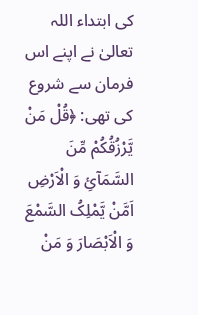کی ابتداء اللہ تعالیٰ نے اپنے اس فرمان سے شروع کی تھی: ﴿قُلْ مَنْ یَّرْزُقُکُمْ مِّنَ السَّمَآئِ وَ الْاَرْضِ اَمَّنْ یَّمْلِکُ السَّمْعَ وَ الْاَبْصَارَ وَ مَنْ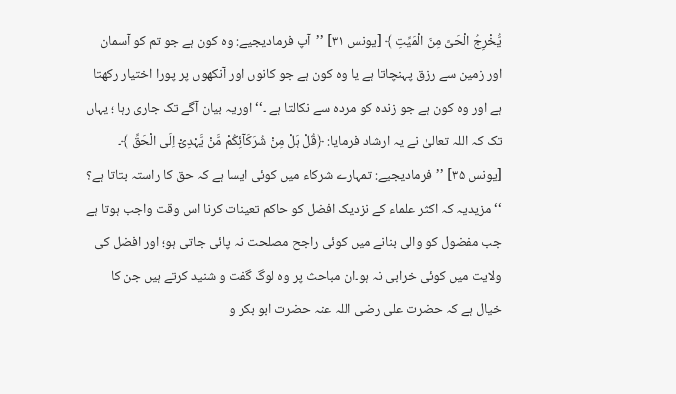یُّخْرِجُ الْحَیَّ مِنَ الْمَیِّتِ ﴾ [یونس ۳۱] ’’آپ فرمادیجیے: وہ کون ہے جو تم کو آسمان اور زمین سے رزق پہنچاتا ہے یا وہ کون ہے جو کانوں اور آنکھوں پر پورا اختیار رکھتا ہے اور وہ کون ہے جو زندہ کو مردہ سے نکالتا ہے ۔‘‘ اوریہ بیان آگے تک جاری رہا ؛ یہاں تک کہ اللہ تعالیٰ نے یہ ارشاد فرمایا: ﴿قُلْ ہَلْ مِنْ شُرَکَآئِکُمْ مَّنْ یَّہْدِیْٓ اِلَی الْحَقِّ ﴾۔ [یونس ۳۵] ’’فرمادیجیے: تمہارے شرکاء میں کوئی ایسا ہے کہ حق کا راستہ بتاتا ہے؟ ‘‘ مزیدیہ کہ اکثر علماء کے نزدیک افضل کو حاکم تعینات کرنا اس وقت واجب ہوتا ہے جب مفضول کو والی بنانے میں کوئی راجح مصلحت نہ پائی جاتی ہو؛ اور افضل کی ولایت میں کوئی خرابی نہ ہو۔ان مباحث پر وہ لوگ گفت و شنید کرتے ہیں جن کا خیال ہے کہ حضرت علی رضی اللہ عنہ حضرت ابو بکر و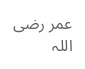عمر رضی اللہ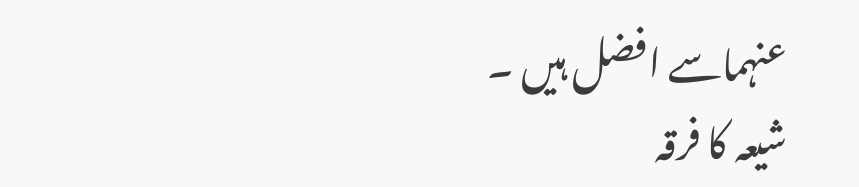عنہماسے افضل ہیں ۔ شیعہ کا فرقہ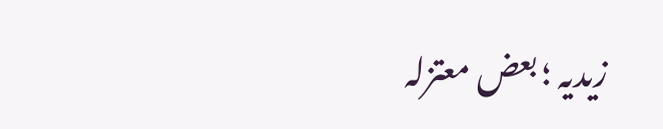زیدیہ ؛ بعض معتزلہ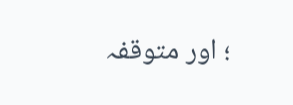؛ اور متوقفہ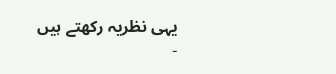یہی نظریہ رکھتے ہیں ۔